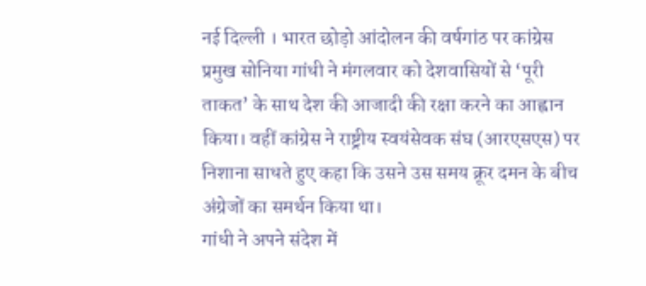नई दिल्ली । भारत छोड़ो आंदोलन की वर्षगांठ पर कांग्रेस प्रमुख सोनिया गांधी ने मंगलवार को देशवासियों से ‘पूरी ताकत’ के साथ देश की आजादी की रक्षा करने का आह्वान किया। वहीं कांग्रेस ने राष्ट्रीय स्वयंसेवक संघ (आरएसएस) पर निशाना साधते हुए कहा कि उसने उस समय क्रूर दमन के बीच अंग्रेजों का समर्थन किया था।
गांधी ने अपने संदेश में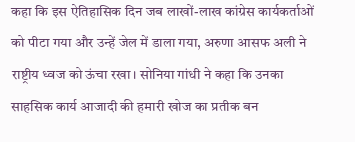कहा कि इस ऐतिहासिक दिन जब लाखों-लाख कांग्रेस कार्यकर्ताओं को पीटा गया और उन्हें जेल में डाला गया, अरुणा आसफ अली ने राष्ट्रीय ध्वज को ऊंचा रखा। सोनिया गांधी ने कहा कि उनका साहसिक कार्य आजादी की हमारी खोज का प्रतीक बन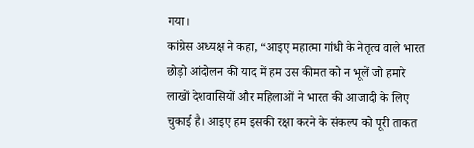गया।
कांग्रेस अध्यक्ष ने कहा, “आइए महात्मा गांधी के नेतृत्व वाले भारत छोड़ो आंदोलन की याद में हम उस कीमत को न भूलें जो हमारे लाखों देशवासियों और महिलाओं ने भारत की आजादी के लिए चुकाई है। आइए हम इसकी रक्षा करने के संकल्प को पूरी ताकत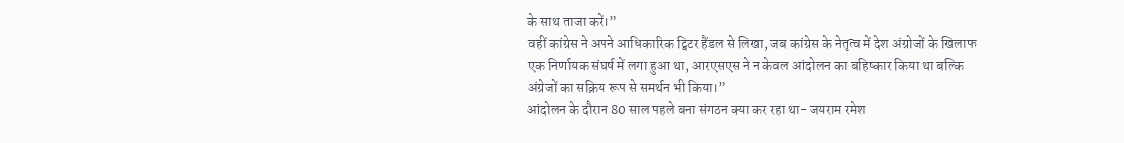के साथ ताजा करें।”
वहीं कांग्रेस ने अपने आधिकारिक ट्विटर हैंडल से लिखा, जब कांग्रेस के नेतृत्व में देश अंग्रोजों के खिलाफ एक निर्णायक संघर्ष में लगा हुआ था, आरएसएस ने न केवल आंदोलन का बहिष्कार किया था बल्कि अंग्रेजों का सक्रिय रूप से समर्थन भी किया।”
आंदोलन के दौरान 80 साल पहले बना संगठन क्या कर रहा था- जयराम रमेश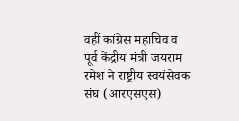वहीं कांग्रेस महाचिव व पूर्व केंद्रीय मंत्री जयराम रमेश ने राष्ट्रीय स्वयंसेवक संघ (आरएसएस)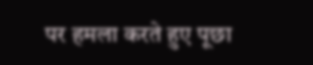पर हमला करते हुए पूछा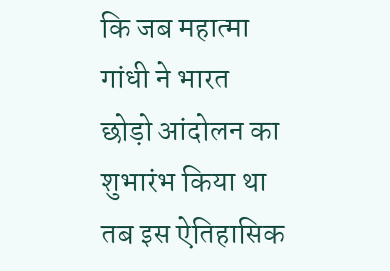कि जब महात्मा गांधी ने भारत छोड़ो आंदोलन का शुभारंभ किया था तब इस ऐतिहासिक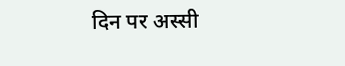दिन पर अस्सी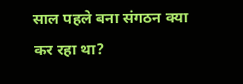साल पहले बना संगठन क्या कर रहा था?